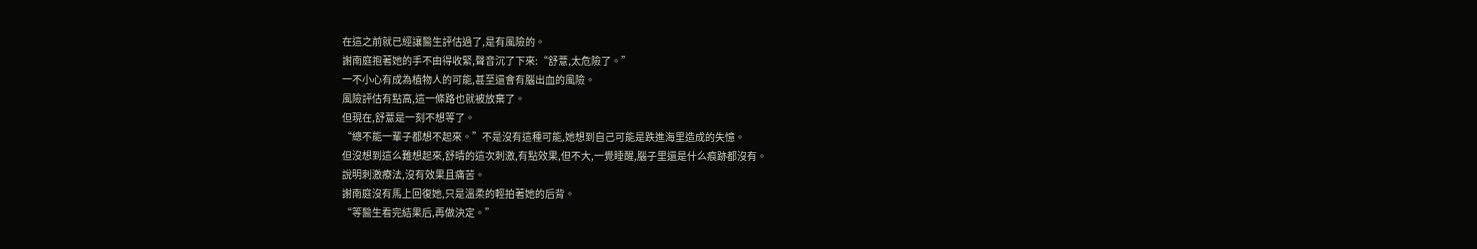在這之前就已經讓醫生評估過了,是有風險的。
謝南庭抱著她的手不由得收緊,聲音沉了下來:“舒薏,太危險了。”
一不小心有成為植物人的可能,甚至還會有腦出血的風險。
風險評估有點高,這一條路也就被放棄了。
但現在,舒薏是一刻不想等了。
“總不能一輩子都想不起來。”不是沒有這種可能,她想到自己可能是跌進海里造成的失憶。
但沒想到這么難想起來,舒晴的這次刺激,有點效果,但不大,一覺睡醒,腦子里還是什么痕跡都沒有。
說明刺激療法,沒有效果且痛苦。
謝南庭沒有馬上回復她,只是溫柔的輕拍著她的后背。
“等醫生看完結果后,再做決定。”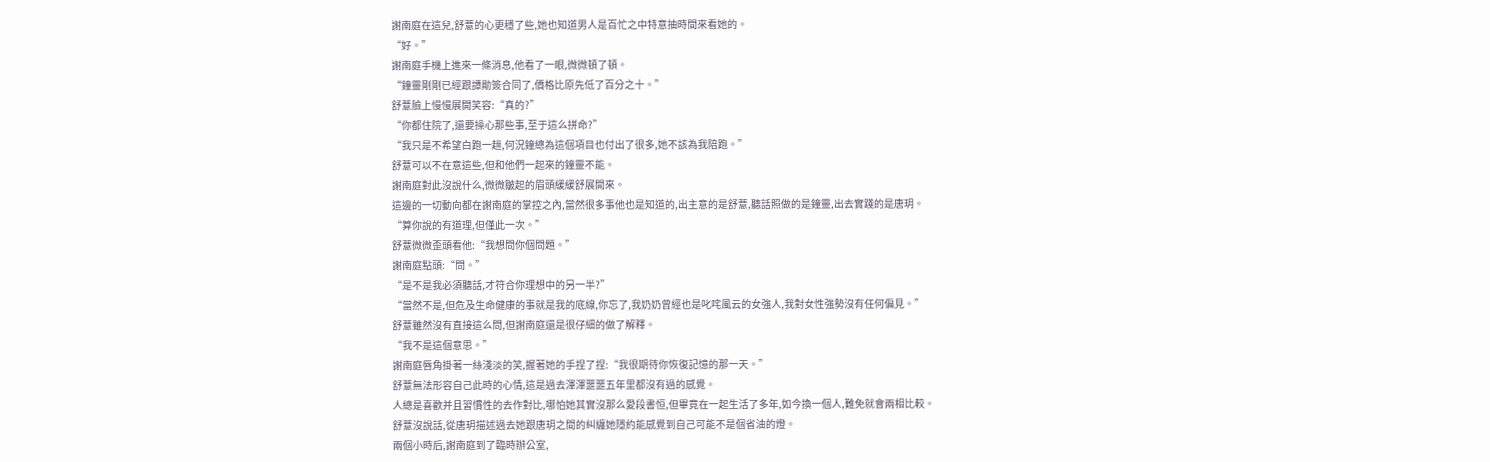謝南庭在這兒,舒薏的心更穩了些,她也知道男人是百忙之中特意抽時間來看她的。
“好。”
謝南庭手機上進來一條消息,他看了一眼,微微頓了頓。
“鐘靈剛剛已經跟譚勛簽合同了,價格比原先低了百分之十。”
舒薏臉上慢慢展開笑容:“真的?”
“你都住院了,還要操心那些事,至于這么拼命?”
“我只是不希望白跑一趟,何況鐘總為這個項目也付出了很多,她不該為我陪跑。”
舒薏可以不在意這些,但和他們一起來的鐘靈不能。
謝南庭對此沒說什么,微微皺起的眉頭緩緩舒展開來。
這邊的一切動向都在謝南庭的掌控之內,當然很多事他也是知道的,出主意的是舒薏,聽話照做的是鐘靈,出去實踐的是唐玥。
“算你說的有道理,但僅此一次。”
舒薏微微歪頭看他:“我想問你個問題。”
謝南庭點頭:“問。”
“是不是我必須聽話,才符合你理想中的另一半?”
“當然不是,但危及生命健康的事就是我的底線,你忘了,我奶奶曾經也是叱咤風云的女強人,我對女性強勢沒有任何偏見。”
舒薏雖然沒有直接這么問,但謝南庭還是很仔細的做了解釋。
“我不是這個意思。”
謝南庭唇角掛著一絲淺淡的笑,握著她的手捏了捏:“我很期待你恢復記憶的那一天。”
舒薏無法形容自己此時的心情,這是過去渾渾噩噩五年里都沒有過的感覺。
人總是喜歡并且習慣性的去作對比,哪怕她其實沒那么愛段書恒,但畢竟在一起生活了多年,如今換一個人,難免就會兩相比較。
舒薏沒說話,從唐玥描述過去她跟唐玥之間的糾纏她隱約能感覺到自己可能不是個省油的燈。
兩個小時后,謝南庭到了臨時辦公室,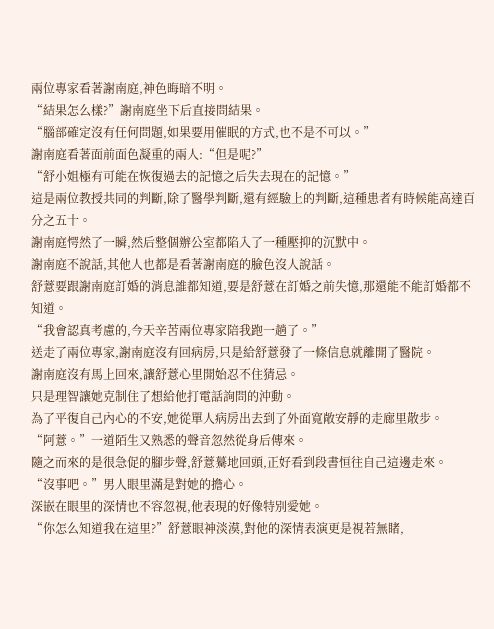兩位專家看著謝南庭,神色晦暗不明。
“結果怎么樣?”謝南庭坐下后直接問結果。
“腦部確定沒有任何問題,如果要用催眠的方式,也不是不可以。”
謝南庭看著面前面色凝重的兩人:“但是呢?”
“舒小姐極有可能在恢復過去的記憶之后失去現在的記憶。”
這是兩位教授共同的判斷,除了醫學判斷,還有經驗上的判斷,這種患者有時候能高達百分之五十。
謝南庭愕然了一瞬,然后整個辦公室都陷入了一種壓抑的沉默中。
謝南庭不說話,其他人也都是看著謝南庭的臉色沒人說話。
舒薏要跟謝南庭訂婚的消息誰都知道,要是舒薏在訂婚之前失憶,那還能不能訂婚都不知道。
“我會認真考慮的,今天辛苦兩位專家陪我跑一趟了。”
送走了兩位專家,謝南庭沒有回病房,只是給舒薏發了一條信息就離開了醫院。
謝南庭沒有馬上回來,讓舒薏心里開始忍不住猜忌。
只是理智讓她克制住了想給他打電話詢問的沖動。
為了平復自己內心的不安,她從單人病房出去到了外面寬敞安靜的走廊里散步。
“阿薏。”一道陌生又熟悉的聲音忽然從身后傳來。
隨之而來的是很急促的腳步聲,舒薏驀地回頭,正好看到段書恒往自己這邊走來。
“沒事吧。”男人眼里滿是對她的擔心。
深嵌在眼里的深情也不容忽視,他表現的好像特別愛她。
“你怎么知道我在這里?”舒薏眼神淡漠,對他的深情表演更是視若無睹,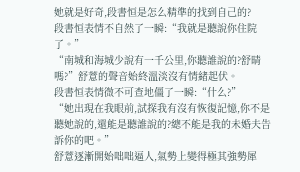她就是好奇,段書恒是怎么精準的找到自己的?
段書恒表情不自然了一瞬:“我就是聽說你住院了。”
“南城和海城少說有一千公里,你聽誰說的?舒晴嗎?”舒薏的聲音始終溫淡沒有情緒起伏。
段書恒表情微不可查地僵了一瞬:“什么?”
“她出現在我眼前,試探我有沒有恢復記憶,你不是聽她說的,還能是聽誰說的?總不能是我的未婚夫告訴你的吧。”
舒薏逐漸開始咄咄逼人,氣勢上變得極其強勢犀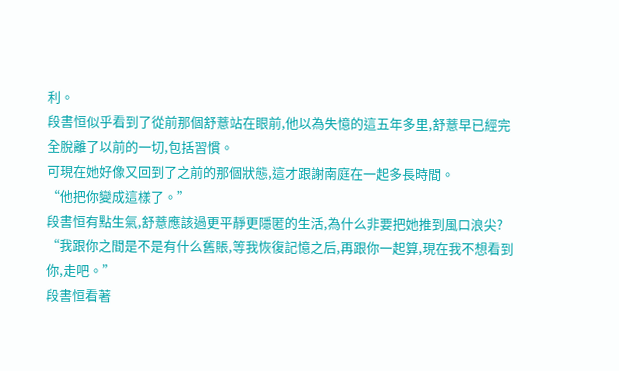利。
段書恒似乎看到了從前那個舒薏站在眼前,他以為失憶的這五年多里,舒薏早已經完全脫離了以前的一切,包括習慣。
可現在她好像又回到了之前的那個狀態,這才跟謝南庭在一起多長時間。
“他把你變成這樣了。”
段書恒有點生氣,舒薏應該過更平靜更隱匿的生活,為什么非要把她推到風口浪尖?
“我跟你之間是不是有什么舊賬,等我恢復記憶之后,再跟你一起算,現在我不想看到你,走吧。”
段書恒看著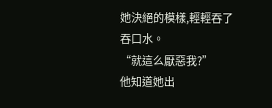她決絕的模樣,輕輕吞了吞口水。
“就這么厭惡我?”
他知道她出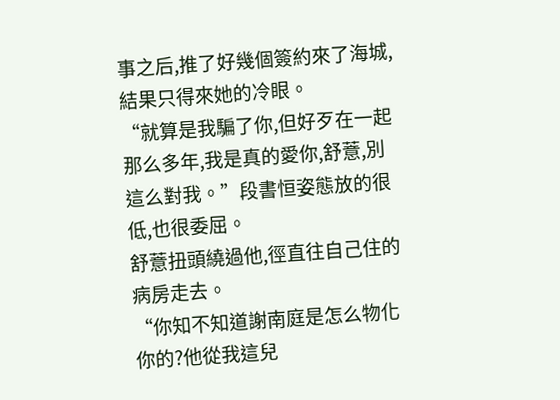事之后,推了好幾個簽約來了海城,結果只得來她的冷眼。
“就算是我騙了你,但好歹在一起那么多年,我是真的愛你,舒薏,別這么對我。”段書恒姿態放的很低,也很委屈。
舒薏扭頭繞過他,徑直往自己住的病房走去。
“你知不知道謝南庭是怎么物化你的?他從我這兒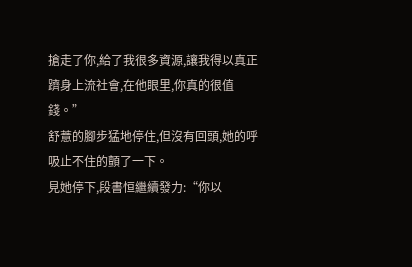搶走了你,給了我很多資源,讓我得以真正躋身上流社會,在他眼里,你真的很值錢。”
舒薏的腳步猛地停住,但沒有回頭,她的呼吸止不住的顫了一下。
見她停下,段書恒繼續發力:“你以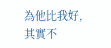為他比我好,其實不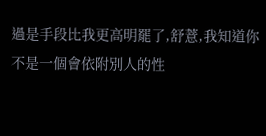過是手段比我更高明罷了,舒薏,我知道你不是一個會依附別人的性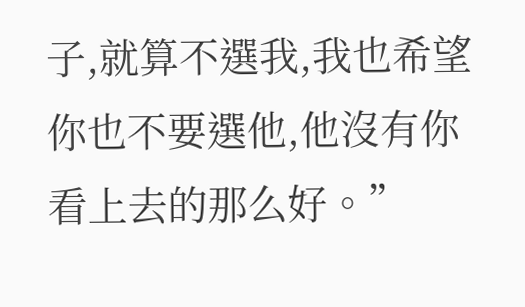子,就算不選我,我也希望你也不要選他,他沒有你看上去的那么好。”